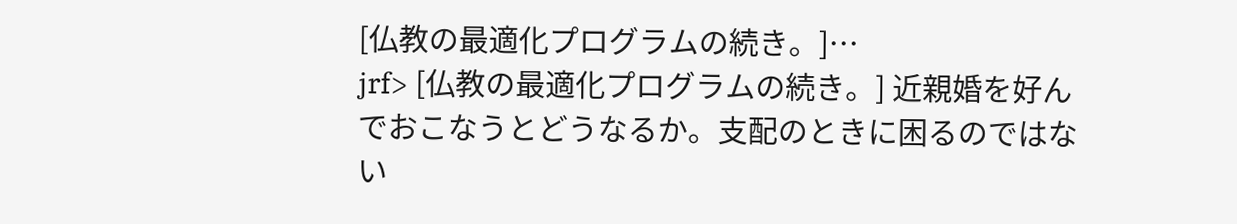[仏教の最適化プログラムの続き。]…
jrf> [仏教の最適化プログラムの続き。] 近親婚を好んでおこなうとどうなるか。支配のときに困るのではない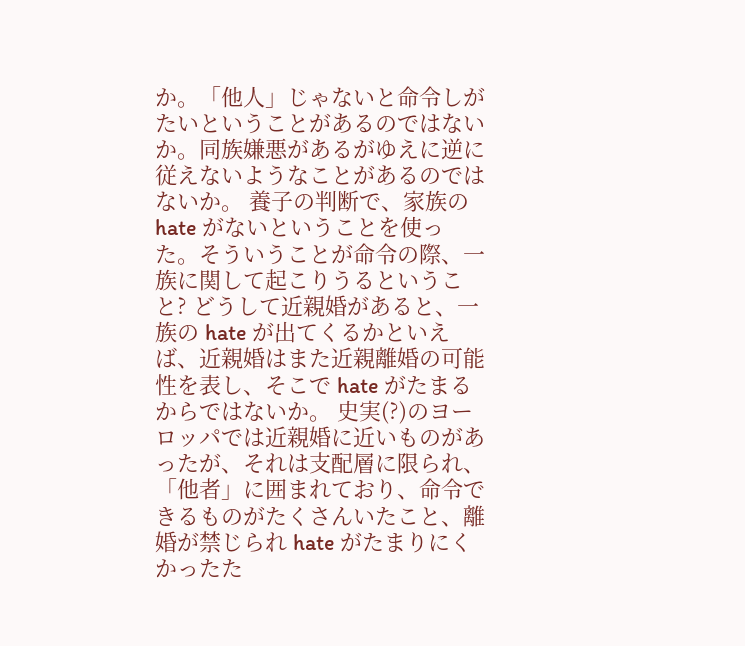か。「他人」じゃないと命令しがたいということがあるのではないか。同族嫌悪があるがゆえに逆に従えないようなことがあるのではないか。 養子の判断で、家族の hate がないということを使った。そういうことが命令の際、一族に関して起こりうるということ? どうして近親婚があると、一族の hate が出てくるかといえば、近親婚はまた近親離婚の可能性を表し、そこで hate がたまるからではないか。 史実(?)のヨーロッパでは近親婚に近いものがあったが、それは支配層に限られ、「他者」に囲まれており、命令できるものがたくさんいたこと、離婚が禁じられ hate がたまりにくかったた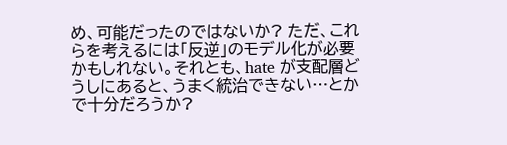め、可能だったのではないか? ただ、これらを考えるには「反逆」のモデル化が必要かもしれない。それとも、hate が支配層どうしにあると、うまく統治できない…とかで十分だろうか?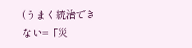(うまく統治できない=「災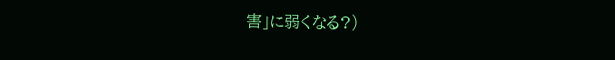害」に弱くなる?)